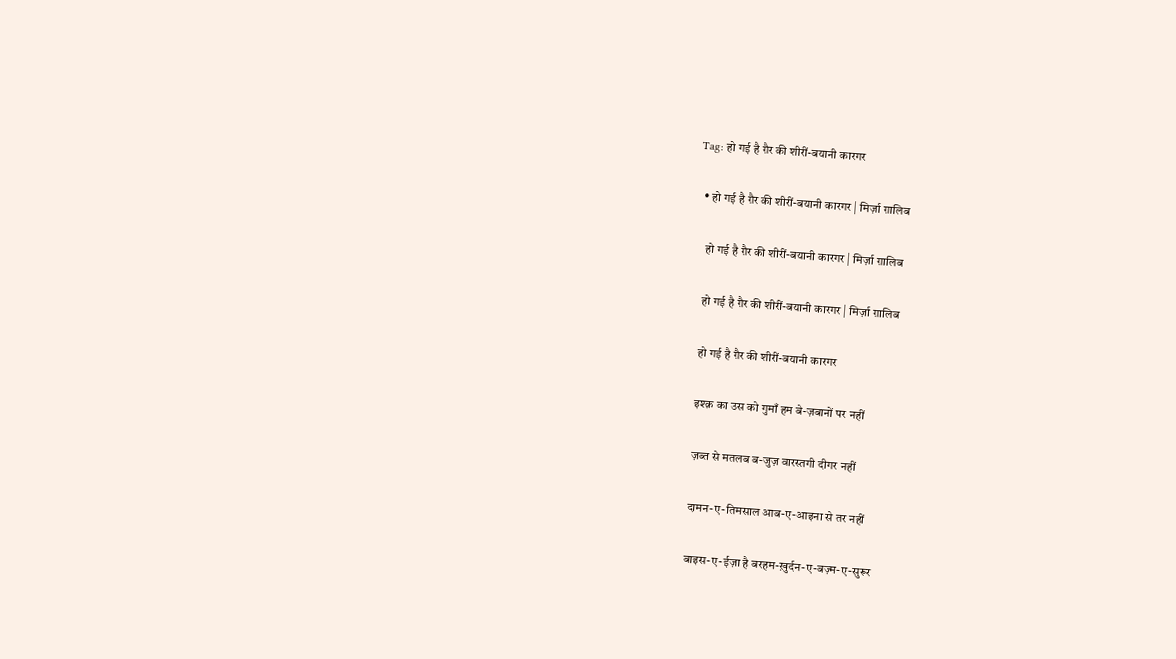Tag: हो गई है ग़ैर की शीरीं-बयानी कारगर

  • हो गई है ग़ैर की शीरीं-बयानी कारगर | मिर्ज़ा ग़ालिब

    हो गई है ग़ैर की शीरीं-बयानी कारगर | मिर्ज़ा ग़ालिब

    हो गई है ग़ैर की शीरीं-बयानी कारगर | मिर्ज़ा ग़ालिब

    हो गई है ग़ैर की शीरीं-बयानी कारगर

    इश्क़ का उस को गुमाँ हम बे-ज़बानों पर नहीं

    ज़ब्त से मतलब ब-जुज़ वारस्तगी दीगर नहीं

    दामन-ए-तिमसाल आब-ए-आइना से तर नहीं

    बाइस-ए-ईज़ा है बरहम-ख़ुर्दन-ए-बज़्म-ए-सुरूर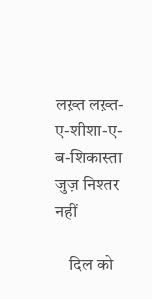लख़्त लख़्त-ए-शीशा-ए-ब-शिकास्ता जुज़ निश्तर नहीं

    दिल को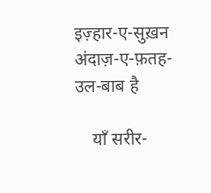इज़्हार-ए-सुख़न अंदाज़-ए-फ़तह-उल-बाब है

    याँ सरीर-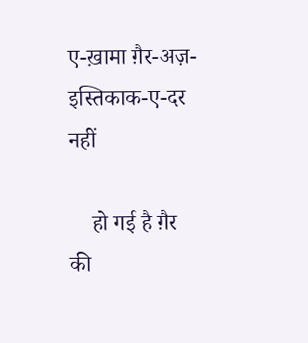ए-ख़ामा ग़ैर-अज़-इस्तिकाक-ए-दर नहीं

    हो गई है ग़ैर की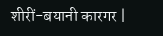शीरीं-बयानी कारगर |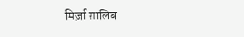मिर्ज़ा ग़ालिब